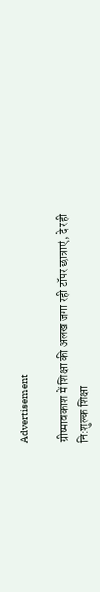Advertisement

ग्रीष्मावकाश में शिक्षा की अलख जगा रही टॉपर छात्राएं, दे रही नि:शुल्क शिक्षा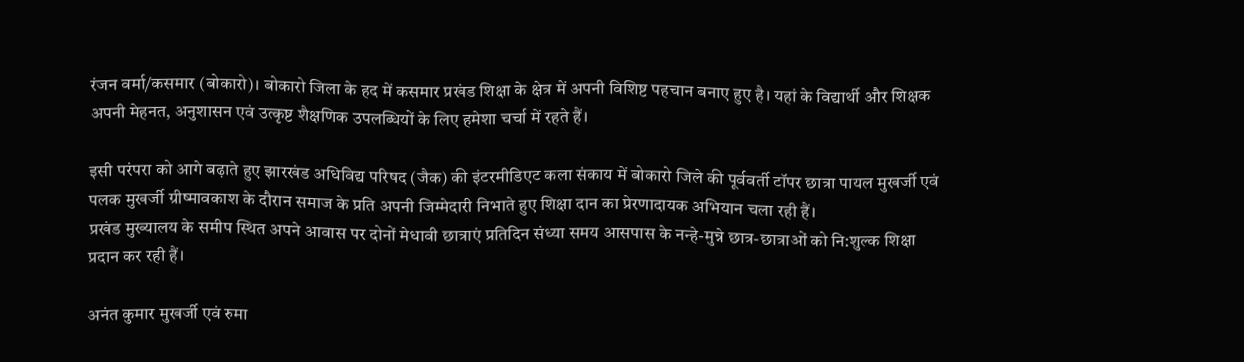रंजन वर्मा/कसमार (बोकारो)। बोकारो जिला के हद में कसमार प्रखंड शिक्षा के क्षेत्र में अपनी विशिष्ट पहचान बनाए हुए है। यहां के विद्यार्थी और शिक्षक अपनी मेहनत, अनुशासन एवं उत्कृष्ट शैक्षणिक उपलब्धियों के लिए हमेशा चर्चा में रहते हैं।

इसी परंपरा को आगे बढ़ाते हुए झारखंड अधिविद्य परिषद (जैक) की इंटरमीडिएट कला संकाय में बोकारो जिले की पूर्ववर्ती टॉपर छात्रा पायल मुखर्जी एवं पलक मुखर्जी ग्रीष्मावकाश के दौरान समाज के प्रति अपनी जिम्मेदारी निभाते हुए शिक्षा दान का प्रेरणादायक अभियान चला रही हैं।
प्रखंड मुख्यालय के समीप स्थित अपने आवास पर दोनों मेधावी छात्राएं प्रतिदिन संध्या समय आसपास के नन्हे-मुन्ने छात्र-छात्राओं को नि:शुल्क शिक्षा प्रदान कर रही हैं।

अनंत कुमार मुखर्जी एवं रुमा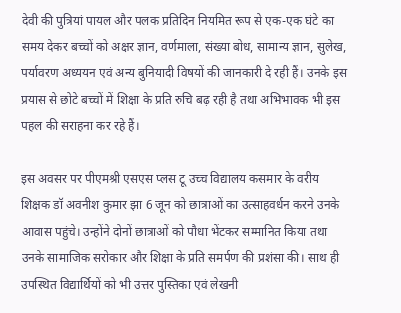देवी की पुत्रियां पायल और पलक प्रतिदिन नियमित रूप से एक-एक घंटे का समय देकर बच्चों को अक्षर ज्ञान, वर्णमाला, संख्या बोध, सामान्य ज्ञान, सुलेख, पर्यावरण अध्ययन एवं अन्य बुनियादी विषयों की जानकारी दे रही हैं। उनके इस प्रयास से छोटे बच्चों में शिक्षा के प्रति रुचि बढ़ रही है तथा अभिभावक भी इस पहल की सराहना कर रहे हैं।

इस अवसर पर पीएमश्री एसएस प्लस टू उच्च विद्यालय कसमार के वरीय शिक्षक डॉ अवनीश कुमार झा 6 जून को छात्राओं का उत्साहवर्धन करने उनके आवास पहुंचे। उन्होंने दोनों छात्राओं को पौधा भेंटकर सम्मानित किया तथा उनके सामाजिक सरोकार और शिक्षा के प्रति समर्पण की प्रशंसा की। साथ ही उपस्थित विद्यार्थियों को भी उत्तर पुस्तिका एवं लेखनी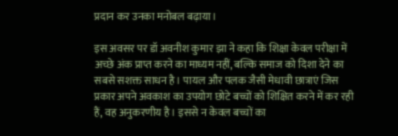प्रदान कर उनका मनोबल बढ़ाया।

इस अवसर पर डॉ अवनीश कुमार झा ने कहा कि शिक्षा केवल परीक्षा में अच्छे अंक प्राप्त करने का माध्यम नहीं, बल्कि समाज को दिशा देने का सबसे सशक्त साधन है। पायल और पलक जैसी मेधावी छात्राएं जिस प्रकार अपने अवकाश का उपयोग छोटे बच्चों को शिक्षित करने में कर रही हैं, वह अनुकरणीय है। इससे न केवल बच्चों का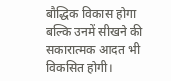बौद्धिक विकास होगा बल्कि उनमें सीखने की सकारात्मक आदत भी विकसित होगी।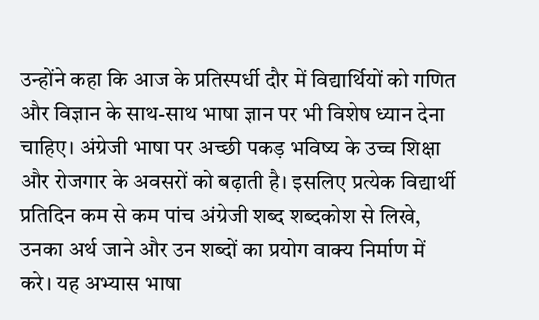उन्होंने कहा कि आज के प्रतिस्पर्धी दौर में विद्यार्थियों को गणित और विज्ञान के साथ-साथ भाषा ज्ञान पर भी विशेष ध्यान देना चाहिए। अंग्रेजी भाषा पर अच्छी पकड़ भविष्य के उच्च शिक्षा और रोजगार के अवसरों को बढ़ाती है। इसलिए प्रत्येक विद्यार्थी प्रतिदिन कम से कम पांच अंग्रेजी शब्द शब्दकोश से लिखे, उनका अर्थ जाने और उन शब्दों का प्रयोग वाक्य निर्माण में करे। यह अभ्यास भाषा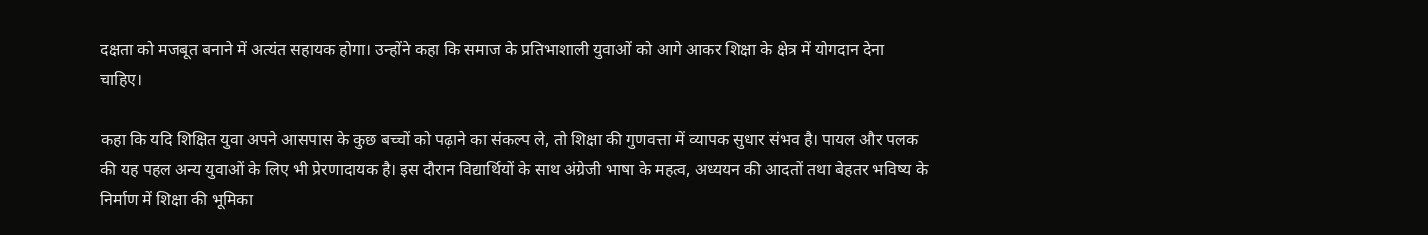दक्षता को मजबूत बनाने में अत्यंत सहायक होगा। उन्होंने कहा कि समाज के प्रतिभाशाली युवाओं को आगे आकर शिक्षा के क्षेत्र में योगदान देना चाहिए।

कहा कि यदि शिक्षित युवा अपने आसपास के कुछ बच्चों को पढ़ाने का संकल्प ले, तो शिक्षा की गुणवत्ता में व्यापक सुधार संभव है। पायल और पलक की यह पहल अन्य युवाओं के लिए भी प्रेरणादायक है। इस दौरान विद्यार्थियों के साथ अंग्रेजी भाषा के महत्व, अध्ययन की आदतों तथा बेहतर भविष्य के निर्माण में शिक्षा की भूमिका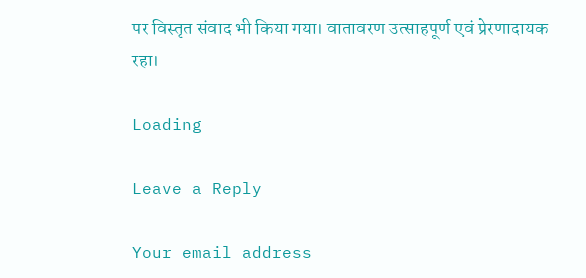पर विस्तृत संवाद भी किया गया। वातावरण उत्साहपूर्ण एवं प्रेरणादायक रहा।

Loading

Leave a Reply

Your email address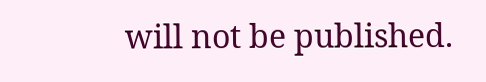will not be published.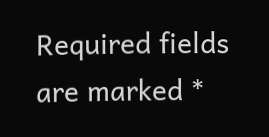Required fields are marked *